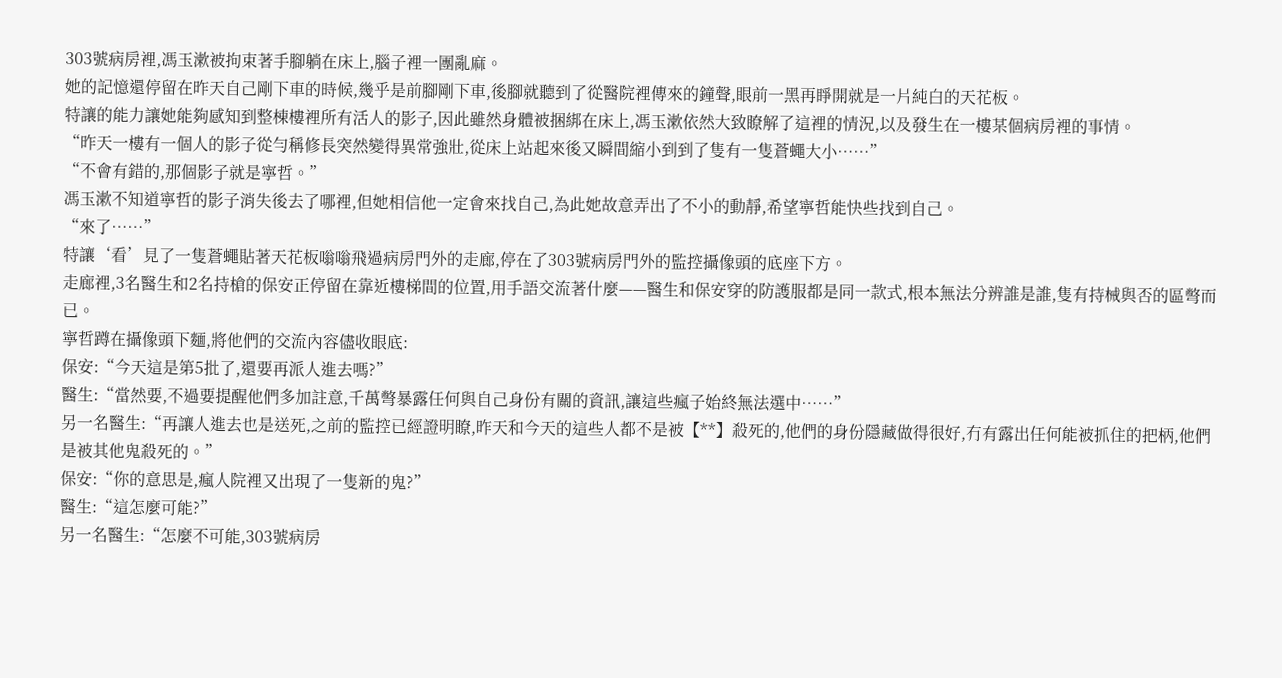303號病房裡,馮玉漱被拘束著手腳躺在床上,腦子裡一團亂麻。
她的記憶還停留在昨天自己剛下車的時候,幾乎是前腳剛下車,後腳就聽到了從醫院裡傳來的鐘聲,眼前一黑再睜開就是一片純白的天花板。
特讓的能力讓她能夠感知到整棟樓裡所有活人的影子,因此雖然身體被捆綁在床上,馮玉漱依然大致瞭解了這裡的情況,以及發生在一樓某個病房裡的事情。
“昨天一樓有一個人的影子從勻稱修長突然變得異常強壯,從床上站起來後又瞬間縮小到到了隻有一隻蒼蠅大小……”
“不會有錯的,那個影子就是寧哲。”
馮玉漱不知道寧哲的影子消失後去了哪裡,但她相信他一定會來找自己,為此她故意弄出了不小的動靜,希望寧哲能快些找到自己。
“來了……”
特讓‘看’見了一隻蒼蠅貼著天花板嗡嗡飛過病房門外的走廊,停在了303號病房門外的監控攝像頭的底座下方。
走廊裡,3名醫生和2名持槍的保安正停留在靠近樓梯間的位置,用手語交流著什麼——醫生和保安穿的防護服都是同一款式,根本無法分辨誰是誰,隻有持械與否的區彆而已。
寧哲蹲在攝像頭下麵,將他們的交流內容儘收眼底:
保安:“今天這是第5批了,還要再派人進去嗎?”
醫生:“當然要,不過要提醒他們多加註意,千萬彆暴露任何與自己身份有關的資訊,讓這些瘋子始終無法選中……”
另一名醫生:“再讓人進去也是送死,之前的監控已經證明瞭,昨天和今天的這些人都不是被【**】殺死的,他們的身份隱藏做得很好,冇有露出任何能被抓住的把柄,他們是被其他鬼殺死的。”
保安:“你的意思是,瘋人院裡又出現了一隻新的鬼?”
醫生:“這怎麼可能?”
另一名醫生:“怎麼不可能,303號病房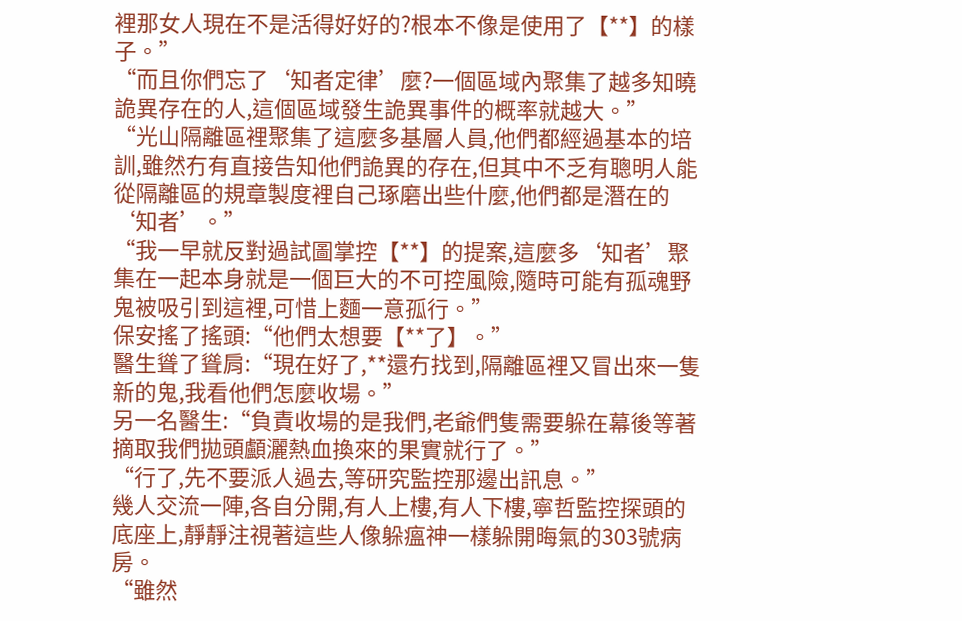裡那女人現在不是活得好好的?根本不像是使用了【**】的樣子。”
“而且你們忘了‘知者定律’麼?一個區域內聚集了越多知曉詭異存在的人,這個區域發生詭異事件的概率就越大。”
“光山隔離區裡聚集了這麼多基層人員,他們都經過基本的培訓,雖然冇有直接告知他們詭異的存在,但其中不乏有聰明人能從隔離區的規章製度裡自己琢磨出些什麼,他們都是潛在的‘知者’。”
“我一早就反對過試圖掌控【**】的提案,這麼多‘知者’聚集在一起本身就是一個巨大的不可控風險,隨時可能有孤魂野鬼被吸引到這裡,可惜上麵一意孤行。”
保安搖了搖頭:“他們太想要【**了】。”
醫生聳了聳肩:“現在好了,**還冇找到,隔離區裡又冒出來一隻新的鬼,我看他們怎麼收場。”
另一名醫生:“負責收場的是我們,老爺們隻需要躲在幕後等著摘取我們拋頭顱灑熱血換來的果實就行了。”
“行了,先不要派人過去,等研究監控那邊出訊息。”
幾人交流一陣,各自分開,有人上樓,有人下樓,寧哲監控探頭的底座上,靜靜注視著這些人像躲瘟神一樣躲開晦氣的303號病房。
“雖然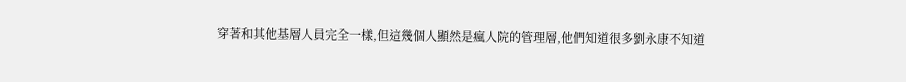穿著和其他基層人員完全一樣,但這幾個人顯然是瘋人院的管理層,他們知道很多劉永康不知道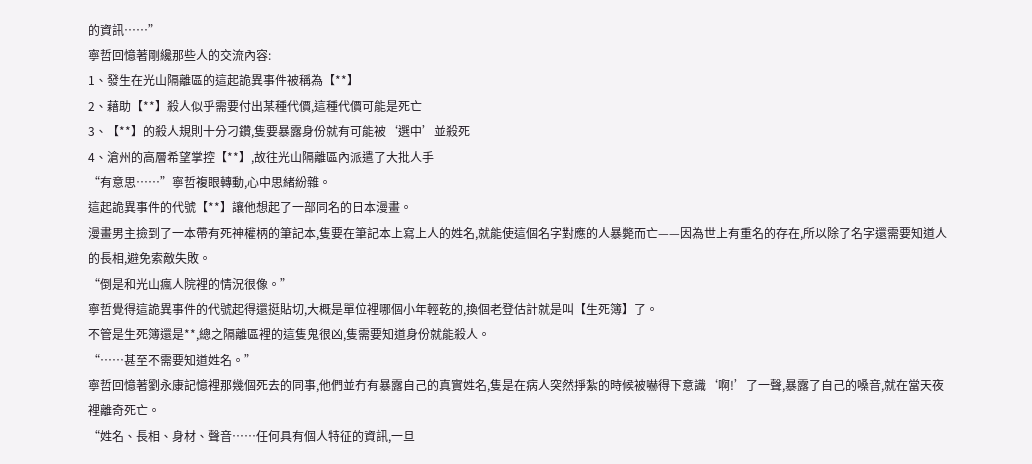的資訊……”
寧哲回憶著剛纔那些人的交流內容:
1、發生在光山隔離區的這起詭異事件被稱為【**】
2、藉助【**】殺人似乎需要付出某種代價,這種代價可能是死亡
3、【**】的殺人規則十分刁鑽,隻要暴露身份就有可能被‘選中’並殺死
4、滄州的高層希望掌控【**】,故往光山隔離區內派遣了大批人手
“有意思……”寧哲複眼轉動,心中思緒紛雜。
這起詭異事件的代號【**】讓他想起了一部同名的日本漫畫。
漫畫男主撿到了一本帶有死神權柄的筆記本,隻要在筆記本上寫上人的姓名,就能使這個名字對應的人暴斃而亡——因為世上有重名的存在,所以除了名字還需要知道人的長相,避免索敵失敗。
“倒是和光山瘋人院裡的情況很像。”
寧哲覺得這詭異事件的代號起得還挺貼切,大概是單位裡哪個小年輕乾的,換個老登估計就是叫【生死簿】了。
不管是生死簿還是**,總之隔離區裡的這隻鬼很凶,隻需要知道身份就能殺人。
“……甚至不需要知道姓名。”
寧哲回憶著劉永康記憶裡那幾個死去的同事,他們並冇有暴露自己的真實姓名,隻是在病人突然掙紮的時候被嚇得下意識‘啊!’了一聲,暴露了自己的嗓音,就在當天夜裡離奇死亡。
“姓名、長相、身材、聲音……任何具有個人特征的資訊,一旦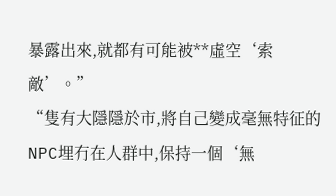暴露出來,就都有可能被**虛空‘索敵’。”
“隻有大隱隱於市,將自己變成毫無特征的NPC埋冇在人群中,保持一個‘無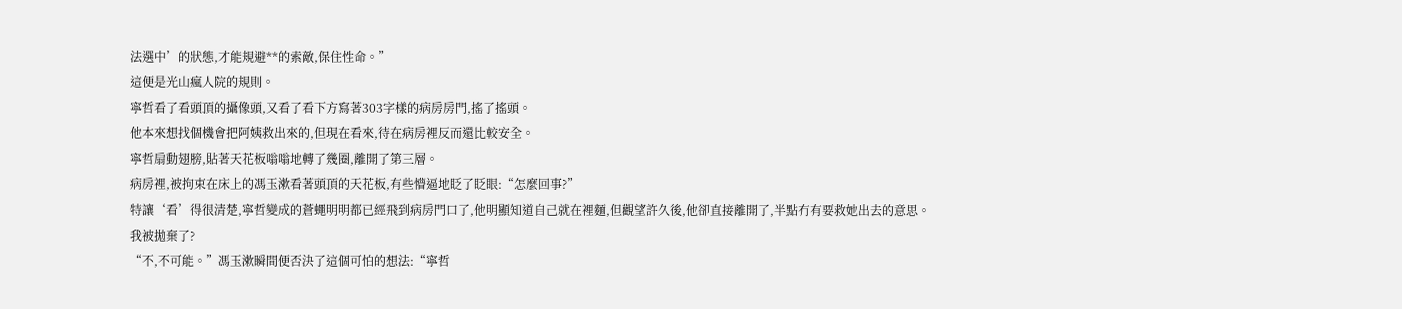法選中’的狀態,才能規避**的索敵,保住性命。”
這便是光山瘋人院的規則。
寧哲看了看頭頂的攝像頭,又看了看下方寫著303字樣的病房房門,搖了搖頭。
他本來想找個機會把阿姨救出來的,但現在看來,待在病房裡反而還比較安全。
寧哲扇動翅膀,貼著天花板嗡嗡地轉了幾圈,離開了第三層。
病房裡,被拘束在床上的馮玉漱看著頭頂的天花板,有些懵逼地眨了眨眼:“怎麼回事?”
特讓‘看’得很清楚,寧哲變成的蒼蠅明明都已經飛到病房門口了,他明顯知道自己就在裡麵,但觀望許久後,他卻直接離開了,半點冇有要救她出去的意思。
我被拋棄了?
“不,不可能。”馮玉漱瞬間便否決了這個可怕的想法:“寧哲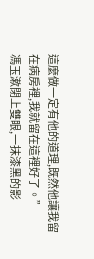這麼做一定有他的道理,既然他讓我留在病房裡,我就留在這裡好了。”
馮玉漱閉上雙眼,一抹漆黑的影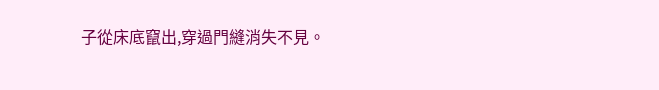子從床底竄出,穿過門縫消失不見。